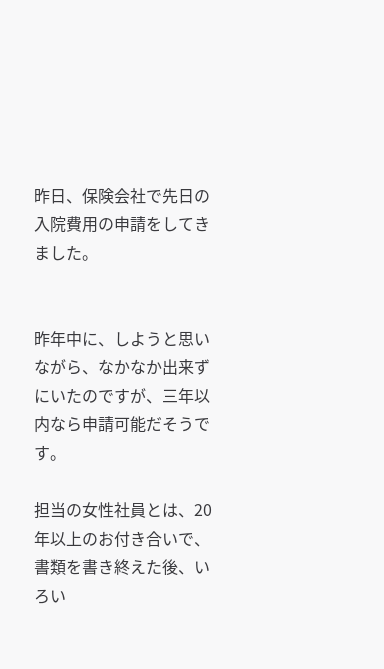昨日、保険会社で先日の入院費用の申請をしてきました。


昨年中に、しようと思いながら、なかなか出来ずにいたのですが、三年以内なら申請可能だそうです。

担当の女性社員とは、20年以上のお付き合いで、書類を書き終えた後、いろい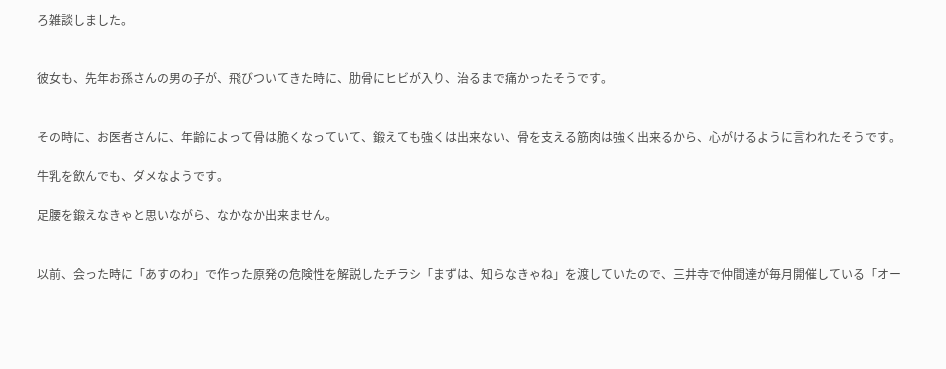ろ雑談しました。


彼女も、先年お孫さんの男の子が、飛びついてきた時に、肋骨にヒビが入り、治るまで痛かったそうです。


その時に、お医者さんに、年齢によって骨は脆くなっていて、鍛えても強くは出来ない、骨を支える筋肉は強く出来るから、心がけるように言われたそうです。

牛乳を飲んでも、ダメなようです。

足腰を鍛えなきゃと思いながら、なかなか出来ません。


以前、会った時に「あすのわ」で作った原発の危険性を解説したチラシ「まずは、知らなきゃね」を渡していたので、三井寺で仲間達が毎月開催している「オー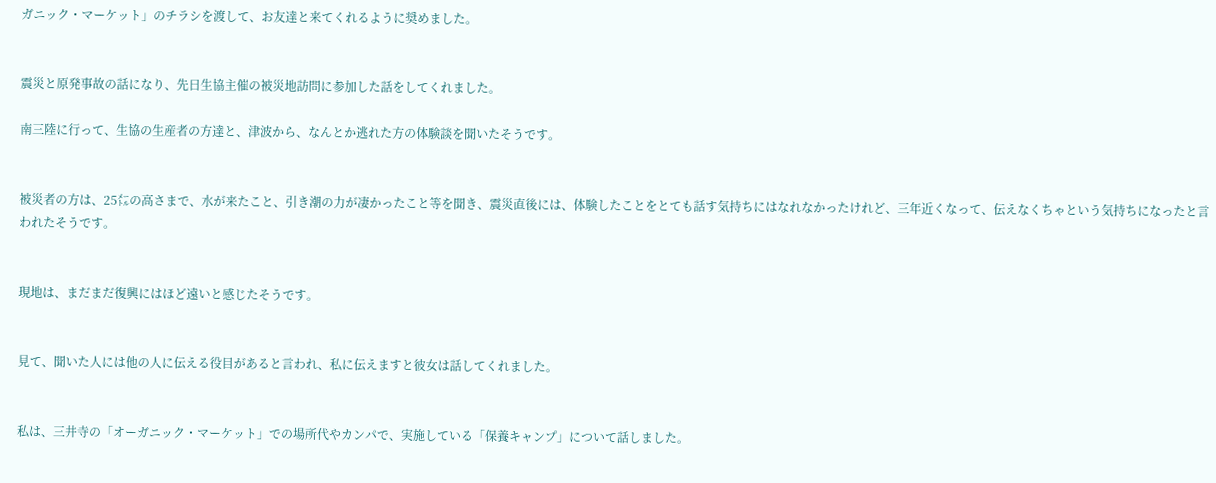ガニック・マーケット」のチラシを渡して、お友達と来てくれるように奨めました。


震災と原発事故の話になり、先日生協主催の被災地訪問に参加した話をしてくれました。

南三陸に行って、生協の生産者の方達と、津波から、なんとか逃れた方の体験談を聞いたそうです。


被災者の方は、25㍍の高さまで、水が来たこと、引き潮の力が凄かったこと等を聞き、震災直後には、体験したことをとても話す気持ちにはなれなかったけれど、三年近くなって、伝えなくちゃという気持ちになったと言われたそうです。


現地は、まだまだ復興にはほど遠いと感じたそうです。


見て、聞いた人には他の人に伝える役目があると言われ、私に伝えますと彼女は話してくれました。


私は、三井寺の「オーガニック・マーケット」での場所代やカンパで、実施している「保養キャンプ」について話しました。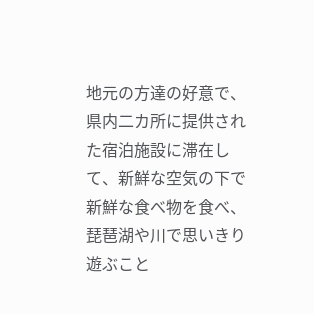地元の方達の好意で、県内二カ所に提供された宿泊施設に滞在して、新鮮な空気の下で新鮮な食べ物を食べ、琵琶湖や川で思いきり遊ぶこと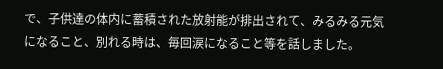で、子供達の体内に蓄積された放射能が排出されて、みるみる元気になること、別れる時は、毎回涙になること等を話しました。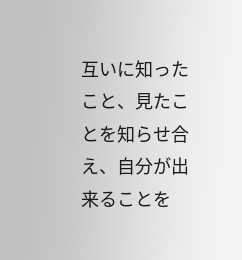互いに知ったこと、見たことを知らせ合え、自分が出来ることを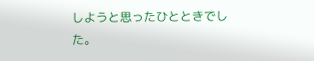しようと思ったひとときでした。